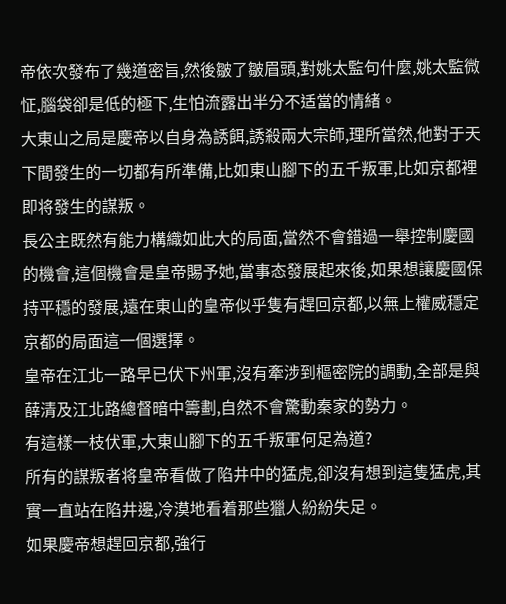帝依次發布了幾道密旨,然後皺了皺眉頭,對姚太監句什麼,姚太監微怔,腦袋卻是低的極下,生怕流露出半分不适當的情緒。
大東山之局是慶帝以自身為誘餌,誘殺兩大宗師,理所當然,他對于天下間發生的一切都有所準備,比如東山腳下的五千叛軍,比如京都裡即将發生的謀叛。
長公主既然有能力構織如此大的局面,當然不會錯過一舉控制慶國的機會,這個機會是皇帝賜予她,當事态發展起來後,如果想讓慶國保持平穩的發展,遠在東山的皇帝似乎隻有趕回京都,以無上權威穩定京都的局面這一個選擇。
皇帝在江北一路早已伏下州軍,沒有牽涉到樞密院的調動,全部是與薛清及江北路總督暗中籌劃,自然不會驚動秦家的勢力。
有這樣一枝伏軍,大東山腳下的五千叛軍何足為道?
所有的謀叛者将皇帝看做了陷井中的猛虎,卻沒有想到這隻猛虎,其實一直站在陷井邊,冷漠地看着那些獵人紛紛失足。
如果慶帝想趕回京都,強行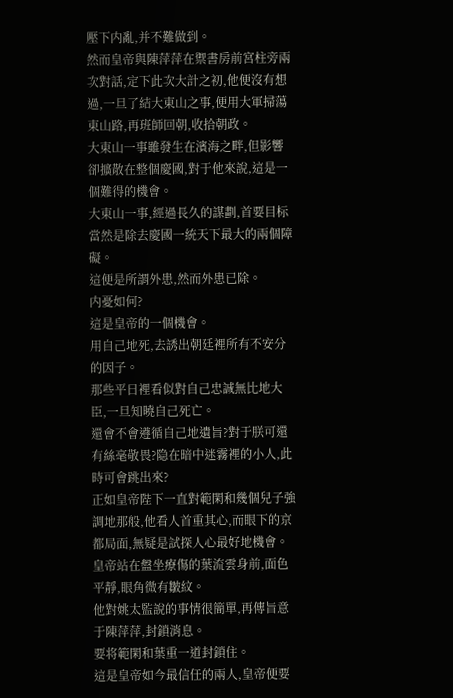壓下内亂,并不難做到。
然而皇帝與陳萍萍在禦書房前宮柱旁兩次對話,定下此次大計之初,他便沒有想過,一旦了結大東山之事,便用大軍掃蕩東山路,再班師回朝,收拾朝政。
大東山一事雖發生在濱海之畔,但影響卻擴散在整個慶國,對于他來說,這是一個難得的機會。
大東山一事,經過長久的謀劃,首要目标當然是除去慶國一統天下最大的兩個障礙。
這便是所謂外患,然而外患已除。
内憂如何?
這是皇帝的一個機會。
用自己地死,去誘出朝廷裡所有不安分的因子。
那些平日裡看似對自己忠誠無比地大臣,一旦知曉自己死亡。
還會不會遵循自己地遺旨?對于朕可還有絲毫敬畏?隐在暗中迷霧裡的小人,此時可會跳出來?
正如皇帝陛下一直對範閑和幾個兒子強調地那般,他看人首重其心,而眼下的京都局面,無疑是試探人心最好地機會。
皇帝站在盤坐療傷的葉流雲身前,面色平靜,眼角微有皺紋。
他對姚太監說的事情很簡單,再傳旨意于陳萍萍,封鎖消息。
要将範閑和葉重一道封鎖住。
這是皇帝如今最信任的兩人,皇帝便要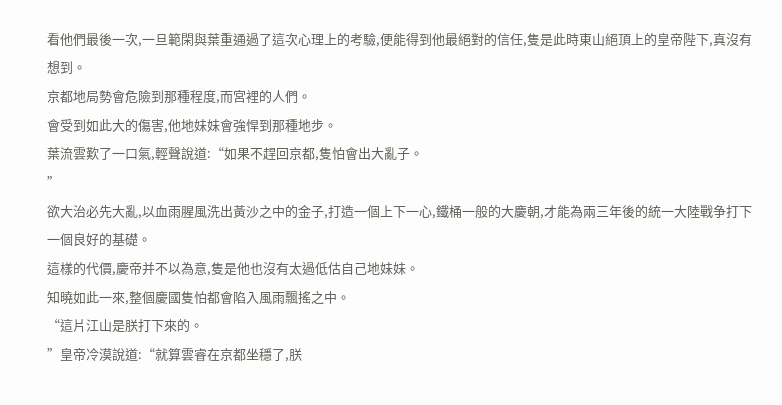看他們最後一次,一旦範閑與葉重通過了這次心理上的考驗,便能得到他最絕對的信任,隻是此時東山絕頂上的皇帝陛下,真沒有想到。
京都地局勢會危險到那種程度,而宮裡的人們。
會受到如此大的傷害,他地妹妹會強悍到那種地步。
葉流雲歎了一口氣,輕聲說道:“如果不趕回京都,隻怕會出大亂子。
”
欲大治必先大亂,以血雨腥風洗出黃沙之中的金子,打造一個上下一心,鐵桶一般的大慶朝,才能為兩三年後的統一大陸戰争打下一個良好的基礎。
這樣的代價,慶帝并不以為意,隻是他也沒有太過低估自己地妹妹。
知曉如此一來,整個慶國隻怕都會陷入風雨飄搖之中。
“這片江山是朕打下來的。
”皇帝冷漠說道:“就算雲睿在京都坐穩了,朕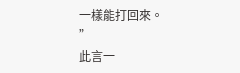一樣能打回來。
”
此言一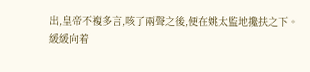出,皇帝不複多言,咳了兩聲之後,便在姚太監地攙扶之下。
緩緩向着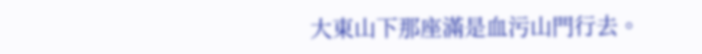大東山下那座滿是血污山門行去。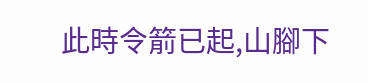此時令箭已起,山腳下